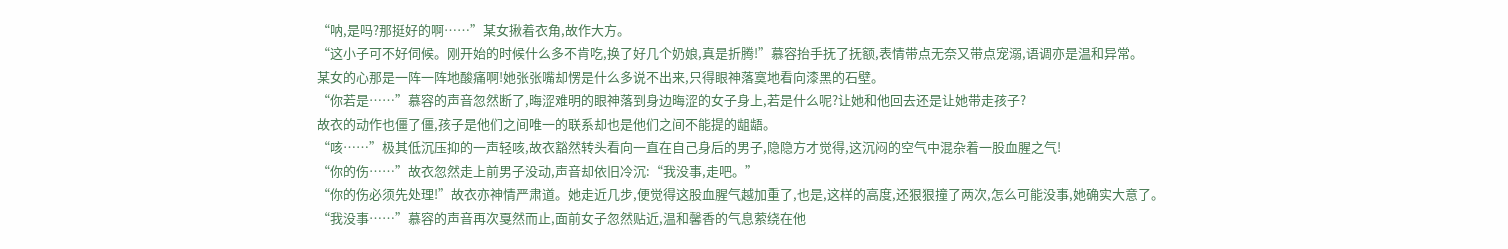“呐,是吗?那挺好的啊……”某女揪着衣角,故作大方。
“这小子可不好伺候。刚开始的时候什么多不肯吃,换了好几个奶娘,真是折腾!”慕容抬手抚了抚额,表情带点无奈又带点宠溺,语调亦是温和异常。
某女的心那是一阵一阵地酸痛啊!她张张嘴却愣是什么多说不出来,只得眼神落寞地看向漆黑的石壁。
“你若是……”慕容的声音忽然断了,晦涩难明的眼神落到身边晦涩的女子身上,若是什么呢?让她和他回去还是让她带走孩子?
故衣的动作也僵了僵,孩子是他们之间唯一的联系却也是他们之间不能提的龃龉。
“咳……”极其低沉压抑的一声轻咳,故衣豁然转头看向一直在自己身后的男子,隐隐方才觉得,这沉闷的空气中混杂着一股血腥之气!
“你的伤……”故衣忽然走上前男子没动,声音却依旧冷沉:“我没事,走吧。”
“你的伤必须先处理!”故衣亦神情严肃道。她走近几步,便觉得这股血腥气越加重了,也是,这样的高度,还狠狠撞了两次,怎么可能没事,她确实大意了。
“我没事……”慕容的声音再次戛然而止,面前女子忽然贴近,温和馨香的气息萦绕在他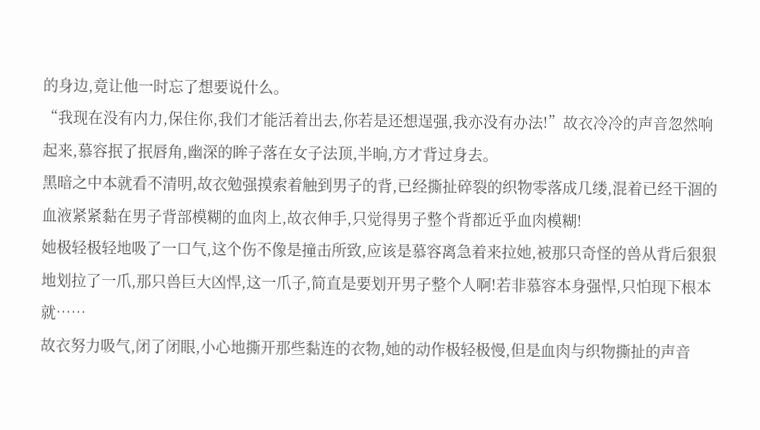的身边,竟让他一时忘了想要说什么。
“我现在没有内力,保住你,我们才能活着出去,你若是还想逞强,我亦没有办法!”故衣冷冷的声音忽然响起来,慕容抿了抿唇角,幽深的眸子落在女子法顶,半晌,方才背过身去。
黑暗之中本就看不清明,故衣勉强摸索着触到男子的背,已经撕扯碎裂的织物零落成几缕,混着已经干涸的血液紧紧黏在男子背部模糊的血肉上,故衣伸手,只觉得男子整个背都近乎血肉模糊!
她极轻极轻地吸了一口气,这个伤不像是撞击所致,应该是慕容离急着来拉她,被那只奇怪的兽从背后狠狠地划拉了一爪,那只兽巨大凶悍,这一爪子,简直是要划开男子整个人啊!若非慕容本身强悍,只怕现下根本就……
故衣努力吸气,闭了闭眼,小心地撕开那些黏连的衣物,她的动作极轻极慢,但是血肉与织物撕扯的声音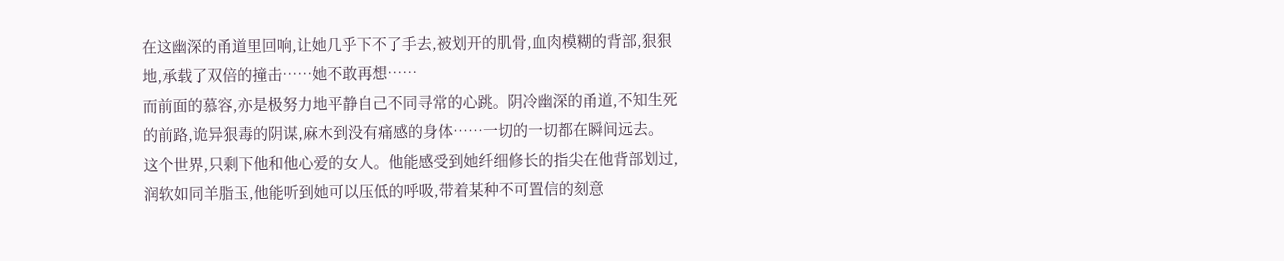在这幽深的甬道里回响,让她几乎下不了手去,被划开的肌骨,血肉模糊的背部,狠狠地,承载了双倍的撞击……她不敢再想……
而前面的慕容,亦是极努力地平静自己不同寻常的心跳。阴冷幽深的甬道,不知生死的前路,诡异狠毒的阴谋,麻木到没有痛感的身体……一切的一切都在瞬间远去。
这个世界,只剩下他和他心爱的女人。他能感受到她纤细修长的指尖在他背部划过,润软如同羊脂玉,他能听到她可以压低的呼吸,带着某种不可置信的刻意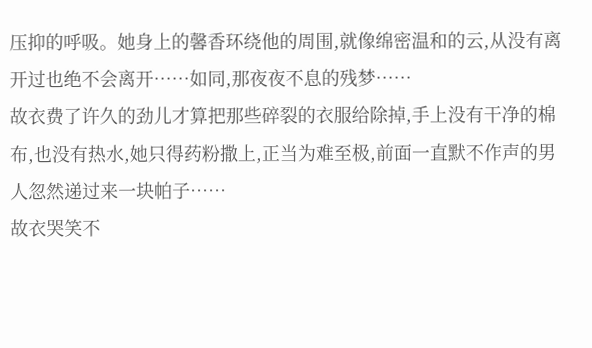压抑的呼吸。她身上的馨香环绕他的周围,就像绵密温和的云,从没有离开过也绝不会离开……如同,那夜夜不息的残梦……
故衣费了许久的劲儿才算把那些碎裂的衣服给除掉,手上没有干净的棉布,也没有热水,她只得药粉撒上,正当为难至极,前面一直默不作声的男人忽然递过来一块帕子……
故衣哭笑不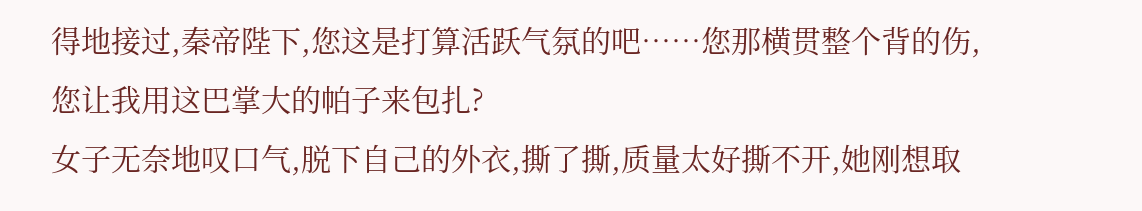得地接过,秦帝陛下,您这是打算活跃气氛的吧……您那横贯整个背的伤,您让我用这巴掌大的帕子来包扎?
女子无奈地叹口气,脱下自己的外衣,撕了撕,质量太好撕不开,她刚想取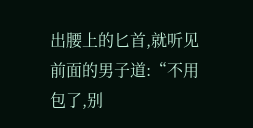出腰上的匕首,就听见前面的男子道:“不用包了,别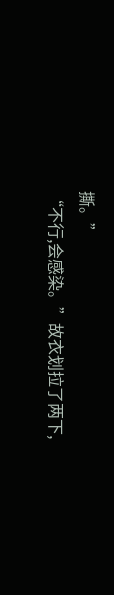撕。”
“不行,会感染。”故衣划拉了两下,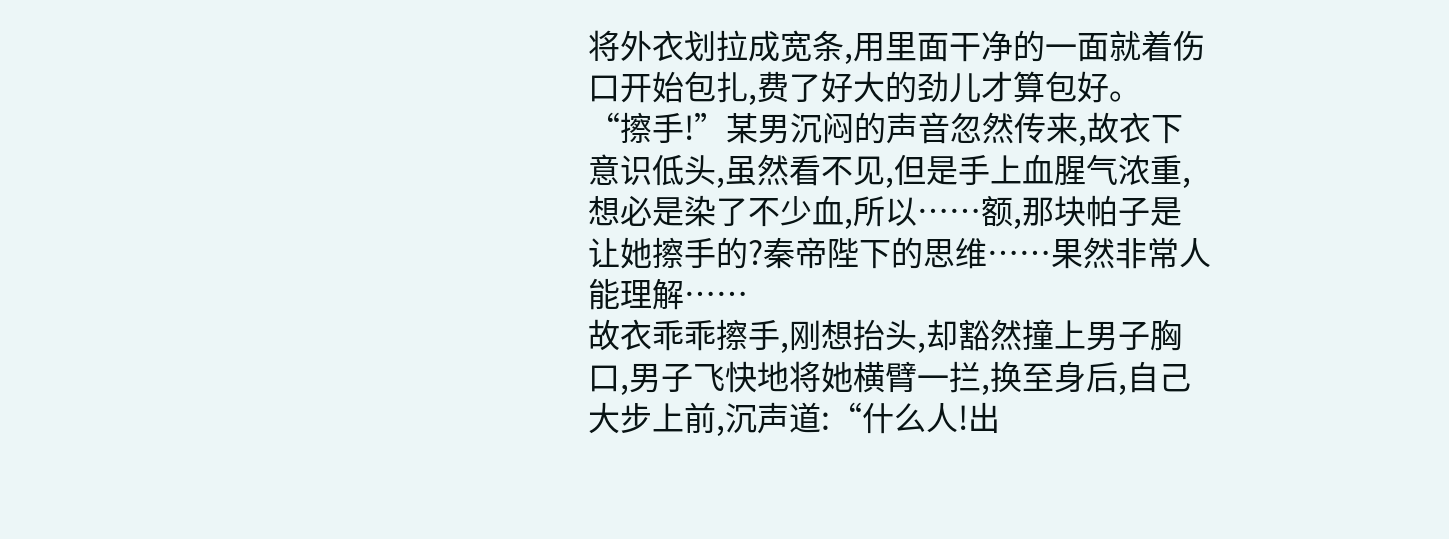将外衣划拉成宽条,用里面干净的一面就着伤口开始包扎,费了好大的劲儿才算包好。
“擦手!”某男沉闷的声音忽然传来,故衣下意识低头,虽然看不见,但是手上血腥气浓重,想必是染了不少血,所以……额,那块帕子是让她擦手的?秦帝陛下的思维……果然非常人能理解……
故衣乖乖擦手,刚想抬头,却豁然撞上男子胸口,男子飞快地将她横臂一拦,换至身后,自己大步上前,沉声道:“什么人!出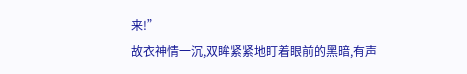来!”
故衣神情一沉,双眸紧紧地盯着眼前的黑暗,有声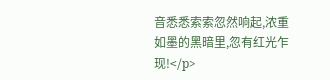音悉悉索索忽然响起,浓重如墨的黑暗里,忽有红光乍现!</p>